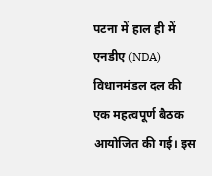पटना में हाल ही में एनडीए (NDA) विधानमंडल दल की एक महत्वपूर्ण बैठक आयोजित की गई। इस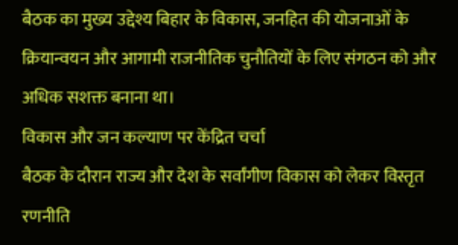बैठक का मुख्य उद्देश्य बिहार के विकास, जनहित की योजनाओं के क्रियान्वयन और आगामी राजनीतिक चुनौतियों के लिए संगठन को और अधिक सशक्त बनाना था।
विकास और जन कल्याण पर केंद्रित चर्चा
बैठक के दौरान राज्य और देश के सर्वांगीण विकास को लेकर विस्तृत रणनीति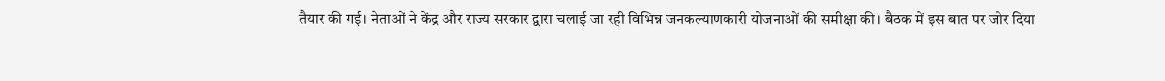तैयार की गई। नेताओं ने केंद्र और राज्य सरकार द्वारा चलाई जा रही विभिन्न जनकल्याणकारी योजनाओं की समीक्षा की। बैठक में इस बात पर जोर दिया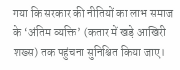गया कि सरकार की नीतियों का लाभ समाज के ‘अंतिम व्यक्ति’ (कतार में खड़े आखिरी शख्स) तक पहुंचना सुनिश्चित किया जाए।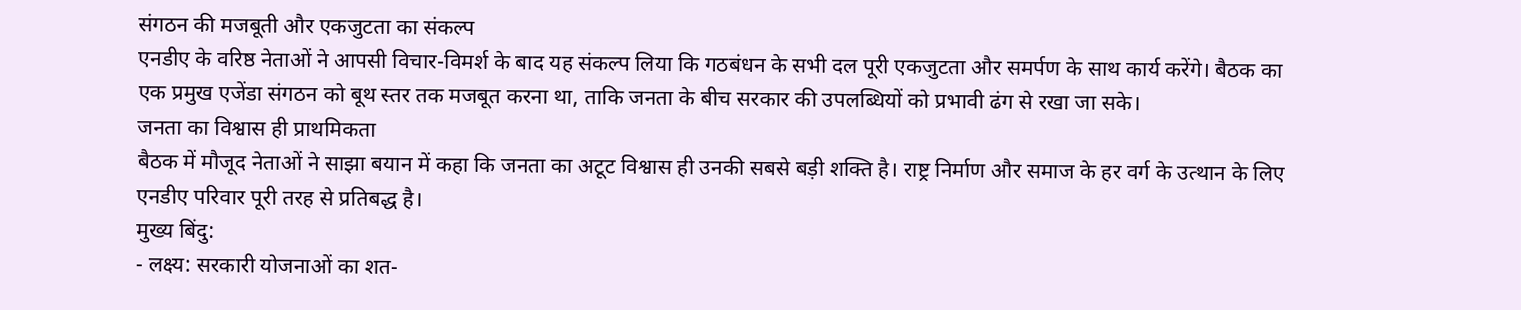संगठन की मजबूती और एकजुटता का संकल्प
एनडीए के वरिष्ठ नेताओं ने आपसी विचार-विमर्श के बाद यह संकल्प लिया कि गठबंधन के सभी दल पूरी एकजुटता और समर्पण के साथ कार्य करेंगे। बैठक का एक प्रमुख एजेंडा संगठन को बूथ स्तर तक मजबूत करना था, ताकि जनता के बीच सरकार की उपलब्धियों को प्रभावी ढंग से रखा जा सके।
जनता का विश्वास ही प्राथमिकता
बैठक में मौजूद नेताओं ने साझा बयान में कहा कि जनता का अटूट विश्वास ही उनकी सबसे बड़ी शक्ति है। राष्ट्र निर्माण और समाज के हर वर्ग के उत्थान के लिए एनडीए परिवार पूरी तरह से प्रतिबद्ध है।
मुख्य बिंदु:
- लक्ष्य: सरकारी योजनाओं का शत-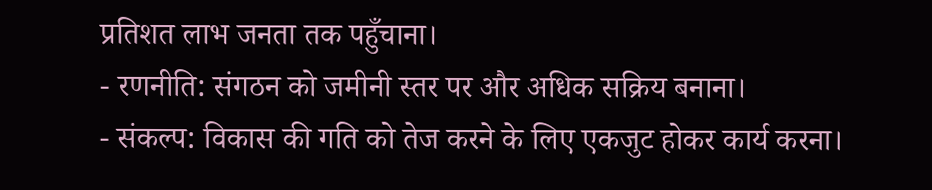प्रतिशत लाभ जनता तक पहुँचाना।
- रणनीति: संगठन को जमीनी स्तर पर और अधिक सक्रिय बनाना।
- संकल्प: विकास की गति को तेज करने के लिए एकजुट होकर कार्य करना।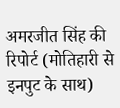अमरजीत सिंह की रिपोर्ट (मोतिहारी से इनपुट के साथ)